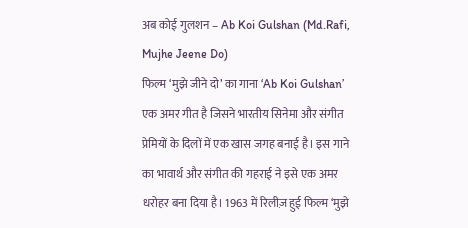अब कोई गुलशन – Ab Koi Gulshan (Md.Rafi, Mujhe Jeene Do)
फिल्म ‘मुझे जीने दो’ का गाना ‘Ab Koi Gulshan’ एक अमर गीत है जिसने भारतीय सिनेमा और संगीत प्रेमियों के दिलों में एक खास जगह बनाई है। इस गाने का भावार्थ और संगीत की गहराई ने इसे एक अमर धरोहर बना दिया है। 1963 में रिलीज़ हुई फिल्म ‘मुझे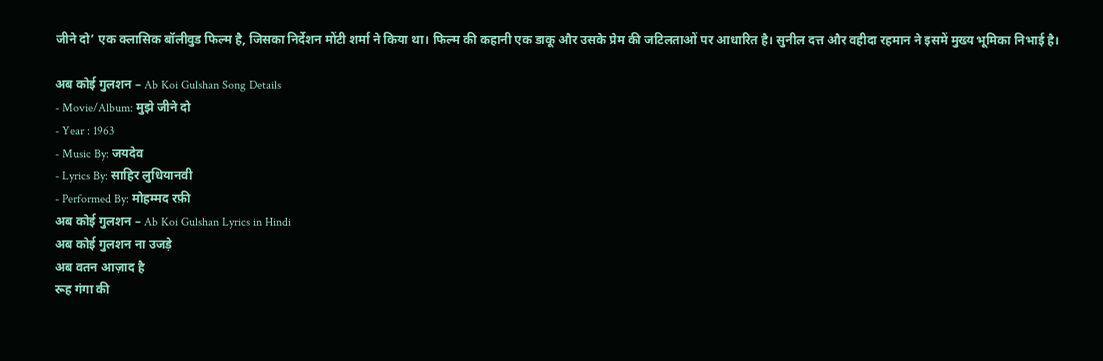जीने दो’ एक क्लासिक बॉलीवुड फिल्म है, जिसका निर्देशन मोंटी शर्मा ने किया था। फिल्म की कहानी एक डाकू और उसके प्रेम की जटिलताओं पर आधारित है। सुनील दत्त और वहीदा रहमान ने इसमें मुख्य भूमिका निभाई है।

अब कोई गुलशन – Ab Koi Gulshan Song Details
- Movie/Album: मुझे जीने दो
- Year : 1963
- Music By: जयदेव
- Lyrics By: साहिर लुधियानवी
- Performed By: मोहम्मद रफ़ी
अब कोई गुलशन – Ab Koi Gulshan Lyrics in Hindi
अब कोई गुलशन ना उजड़े
अब वतन आज़ाद है
रूह गंगा की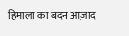हिमाला का बदन आज़ाद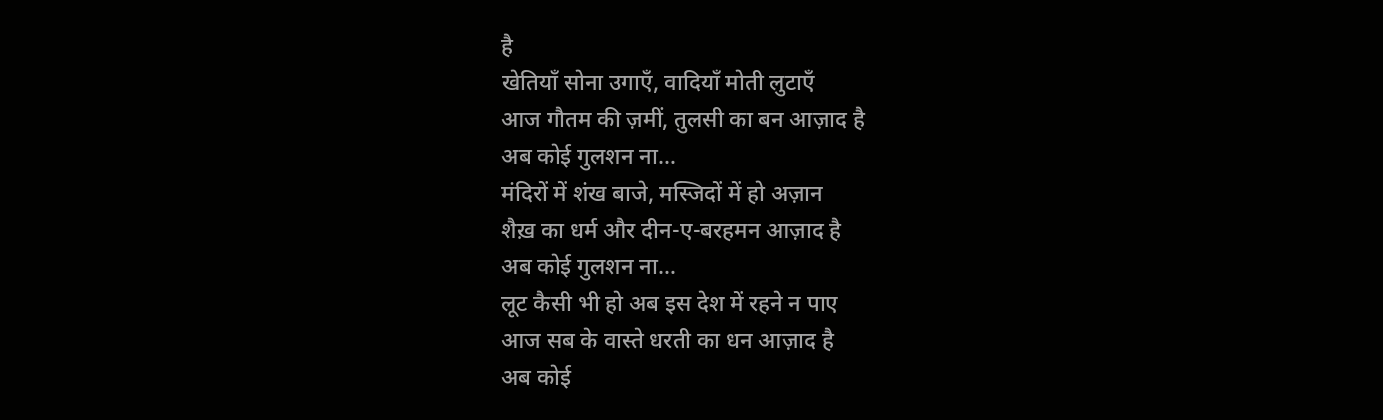है
खेतियाँ सोना उगाएँ, वादियाँ मोती लुटाएँ
आज गौतम की ज़मीं, तुलसी का बन आज़ाद है
अब कोई गुलशन ना…
मंदिरों में शंख बाजे, मस्जिदों में हो अज़ान
शैख़ का धर्म और दीन-ए-बरहमन आज़ाद है
अब कोई गुलशन ना…
लूट कैसी भी हो अब इस देश में रहने न पाए
आज सब के वास्ते धरती का धन आज़ाद है
अब कोई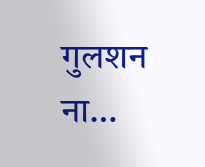गुलशन ना…